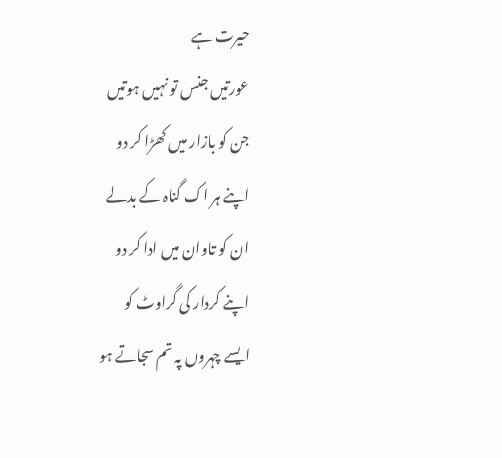حیرت ہے
عورتیں جنس تو نہیں ہوتیں
جن کو بازار میں کھڑا کر دو
اپنے ہر اک گناہ کے بدلے
ان کو تاوان میں ادا کر دو
اپنے کردار کی گراوٹ کو
ایسے چہروں پہ تم سجاتے ہو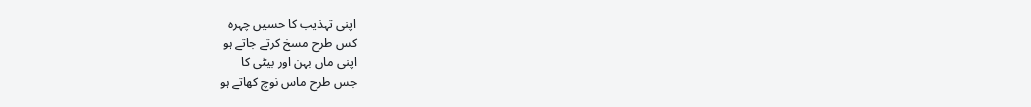اپنی تہذیب کا حسیں چہرہ
کس طرح مسخ کرتے جاتے ہو
اپنی ماں بہن اور بیٹی کا
جس طرح ماس نوچ کھاتے ہو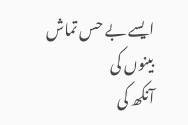ایسے بے حس تماش بینوں کی
آنکھ کی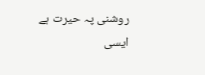روشنی پہ حیرت ہے
ایسی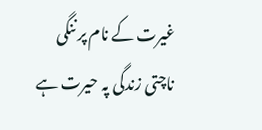غیرت کے نام پر ننگی
ناچتی زندگی پہ حیرت ہے